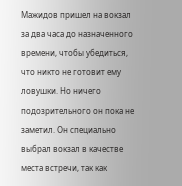Мажидов пришел на вокзал за два часа до назначенного времени, чтобы убедиться, что никто не готовит ему ловушки. Но ничего подозрительного он пока не заметил. Он специально выбрал вокзал в качестве места встречи, так как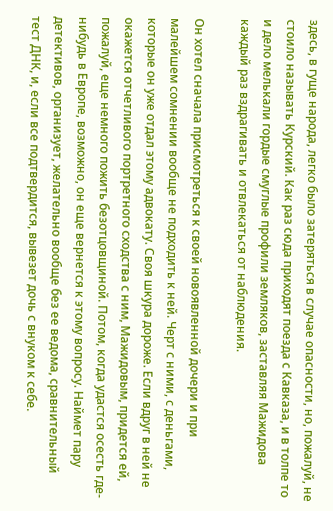здесь, в гуще народа, легко было затеряться в случае опасности, но, пожалуй, не стоило называть Курский. Как раз сюда приходят поезда с Кавказа, и в толпе то и дело мелькали гордые смуглые профили земляков, заставляя Мажидова каждый раз вздрагивать и отвлекаться от наблюдения.

Он хотел сначала присмотреться к своей новоявленной дочери и при малейшем сомнении вообще не подходить к ней. Черт с ними, с деньгами, которые он уже отдал этому адвокату. Своя шкура дороже. Если вдруг в ней не окажется отчетливого портретного сходства с ним, Мажидовым, придется ей, пожалуй, еще немного пожить безотцовщиной. Потом, когда удастся осесть где-нибудь в Европе, возможно, он еще вернется к этому вопросу. Наймет пару детективов, организует, желательно вообще без ее ведома, сравнительный тест ДНК, и, если все подтвердится, вывезет дочь с внуком к себе.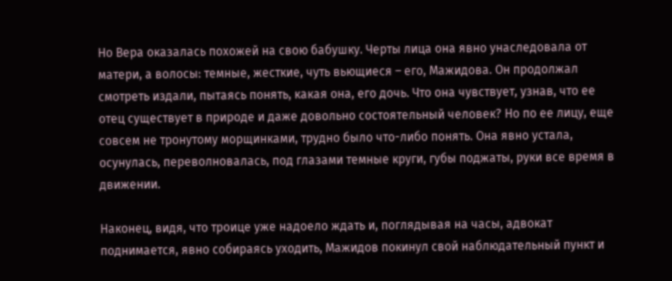Но Вера оказалась похожей на свою бабушку. Черты лица она явно унаследовала от матери, а волосы: темные, жесткие, чуть вьющиеся – его, Мажидова. Он продолжал смотреть издали, пытаясь понять, какая она, его дочь. Что она чувствует, узнав, что ее отец существует в природе и даже довольно состоятельный человек? Но по ее лицу, еще совсем не тронутому морщинками, трудно было что-либо понять. Она явно устала, осунулась, переволновалась, под глазами темные круги, губы поджаты, руки все время в движении.

Наконец, видя, что троице уже надоело ждать и, поглядывая на часы, адвокат поднимается, явно собираясь уходить, Мажидов покинул свой наблюдательный пункт и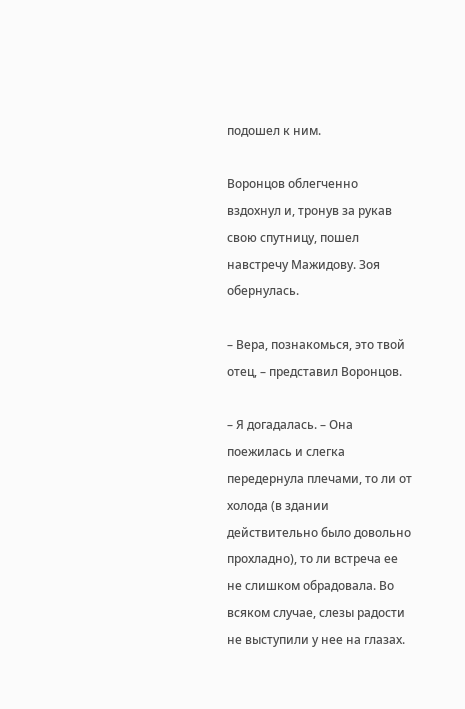подошел к ним.

Воронцов облегченно вздохнул и, тронув за рукав свою спутницу, пошел навстречу Мажидову. Зоя обернулась.

– Вера, познакомься, это твой отец, – представил Воронцов.

– Я догадалась. – Она поежилась и слегка передернула плечами, то ли от холода (в здании действительно было довольно прохладно), то ли встреча ее не слишком обрадовала. Во всяком случае, слезы радости не выступили у нее на глазах.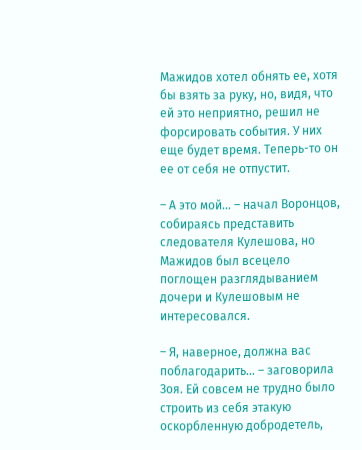Мажидов хотел обнять ее, хотя бы взять за руку, но, видя, что ей это неприятно, решил не форсировать события. У них еще будет время. Теперь-то он ее от себя не отпустит.

– А это мой… – начал Воронцов, собираясь представить следователя Кулешова, но Мажидов был всецело поглощен разглядыванием дочери и Кулешовым не интересовался.

– Я, наверное, должна вас поблагодарить… – заговорила Зоя. Ей совсем не трудно было строить из себя этакую оскорбленную добродетель,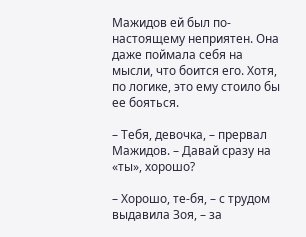Мажидов ей был по-настоящему неприятен. Она даже поймала себя на мысли, что боится его. Хотя, по логике, это ему стоило бы ее бояться.

– Тебя, девочка, – прервал Мажидов. – Давай сразу на «ты», хорошо?

– Хорошо, те-бя, – с трудом выдавила Зоя, – за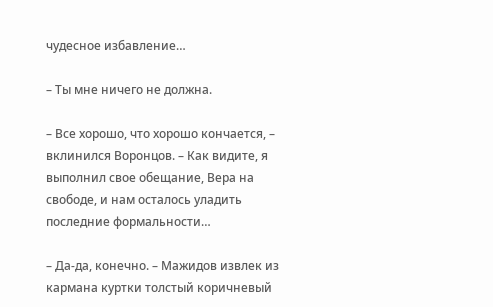чудесное избавление…

– Ты мне ничего не должна.

– Все хорошо, что хорошо кончается, – вклинился Воронцов. – Как видите, я выполнил свое обещание, Вера на свободе, и нам осталось уладить последние формальности…

– Да-да, конечно. – Мажидов извлек из кармана куртки толстый коричневый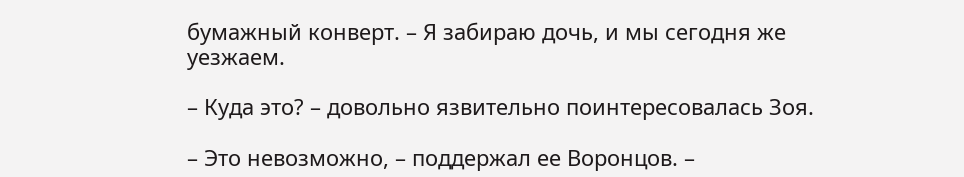бумажный конверт. – Я забираю дочь, и мы сегодня же уезжаем.

– Куда это? – довольно язвительно поинтересовалась Зоя.

– Это невозможно, – поддержал ее Воронцов. –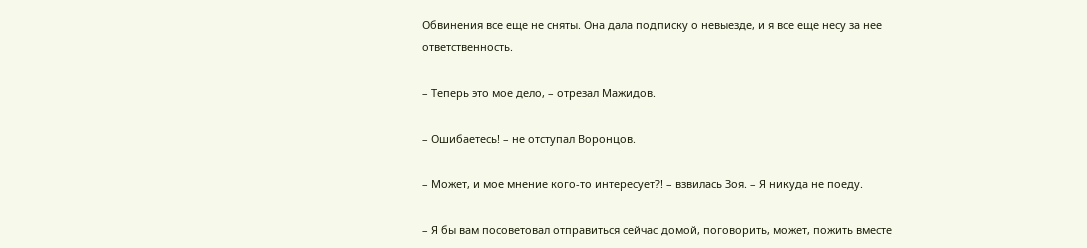Обвинения все еще не сняты. Она дала подписку о невыезде, и я все еще несу за нее ответственность.

– Теперь это мое дело, – отрезал Мажидов.

– Ошибаетесь! – не отступал Воронцов.

– Может, и мое мнение кого-то интересует?! – взвилась Зоя. – Я никуда не поеду.

– Я бы вам посоветовал отправиться сейчас домой, поговорить, может, пожить вместе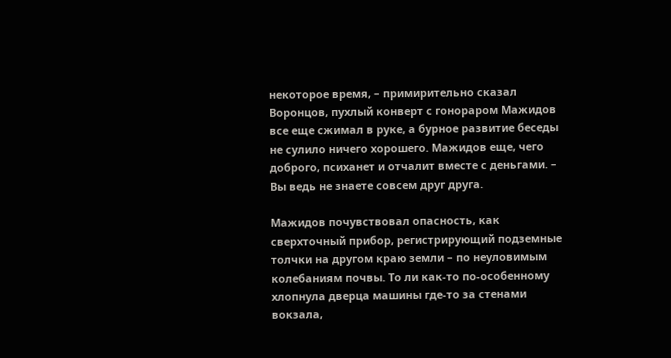некоторое время, – примирительно сказал Воронцов, пухлый конверт с гонораром Мажидов все еще сжимал в руке, а бурное развитие беседы не сулило ничего хорошего. Мажидов еще, чего доброго, психанет и отчалит вместе с деньгами. – Вы ведь не знаете совсем друг друга.

Мажидов почувствовал опасность, как сверхточный прибор, регистрирующий подземные толчки на другом краю земли – по неуловимым колебаниям почвы. То ли как-то по-особенному хлопнула дверца машины где-то за стенами вокзала,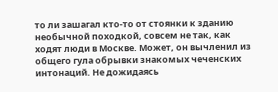то ли зашагал кто-то от стоянки к зданию необычной походкой, совсем не так, как ходят люди в Москве. Может, он вычленил из общего гула обрывки знакомых чеченских интонаций. Не дожидаясь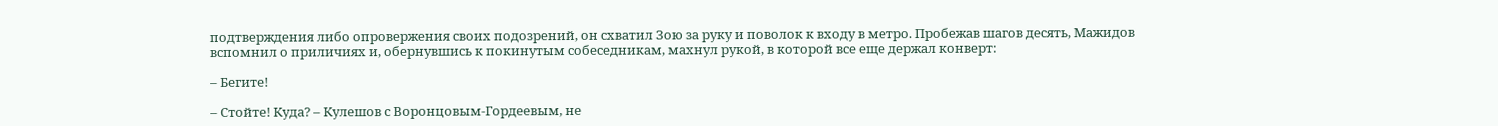подтверждения либо опровержения своих подозрений, он схватил Зою за руку и поволок к входу в метро. Пробежав шагов десять, Мажидов вспомнил о приличиях и, обернувшись к покинутым собеседникам, махнул рукой, в которой все еще держал конверт:

– Бегите!

– Стойте! Куда? – Кулешов с Воронцовым-Гордеевым, не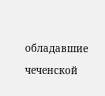обладавшие чеченской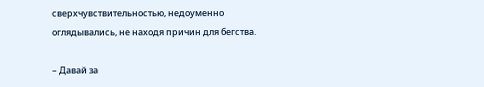сверхчувствительностью, недоуменно оглядывались, не находя причин для бегства.

– Давай за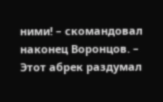ними! – скомандовал наконец Воронцов. – Этот абрек раздумал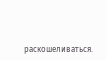раскошеливаться.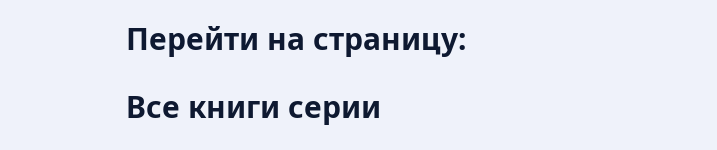Перейти на страницу:

Все книги серии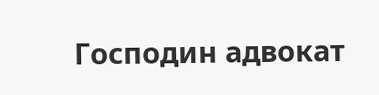Господин адвокат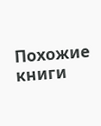Похожие книги